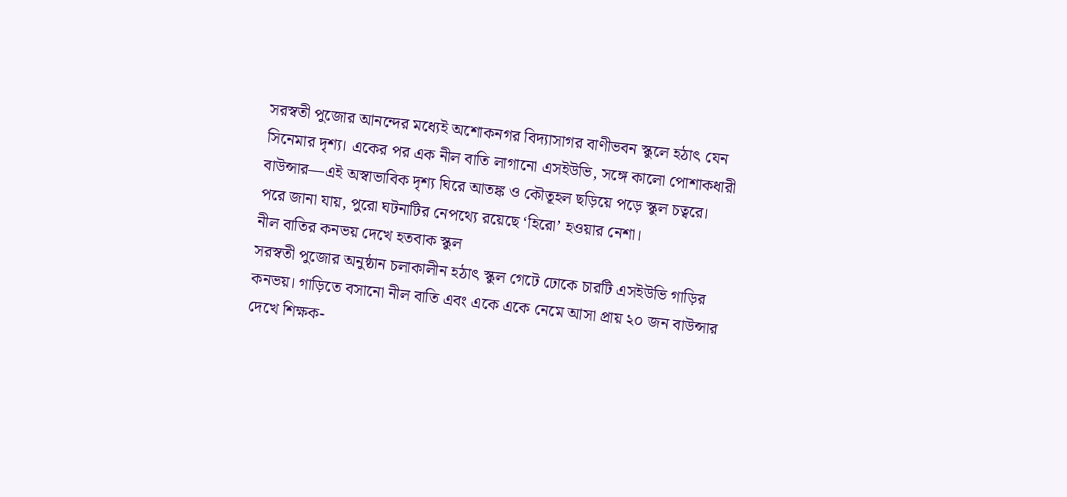সরস্বতী পুজোর আনন্দের মধ্যেই অশোকনগর বিদ্যাসাগর বাণীভবন স্কুলে হঠাৎ যেন সিনেমার দৃশ্য। একের পর এক নীল বাতি লাগানো এসইউভি, সঙ্গে কালো পোশাকধারী বাউন্সার—এই অস্বাভাবিক দৃশ্য ঘিরে আতঙ্ক ও কৌতূহল ছড়িয়ে পড়ে স্কুল চত্বরে। পরে জানা যায়, পুরো ঘটনাটির নেপথ্যে রয়েছে ‘হিরো’ হওয়ার নেশা।
নীল বাতির কনভয় দেখে হতবাক স্কুল
সরস্বতী পুজোর অনুষ্ঠান চলাকালীন হঠাৎ স্কুল গেটে ঢোকে চারটি এসইউভি গাড়ির কনভয়। গাড়িতে বসানো নীল বাতি এবং একে একে নেমে আসা প্রায় ২০ জন বাউন্সার দেখে শিক্ষক-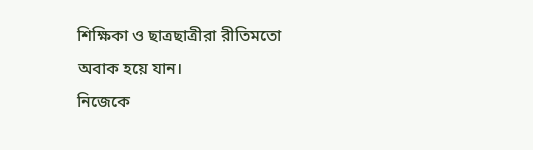শিক্ষিকা ও ছাত্রছাত্রীরা রীতিমতো অবাক হয়ে যান।
নিজেকে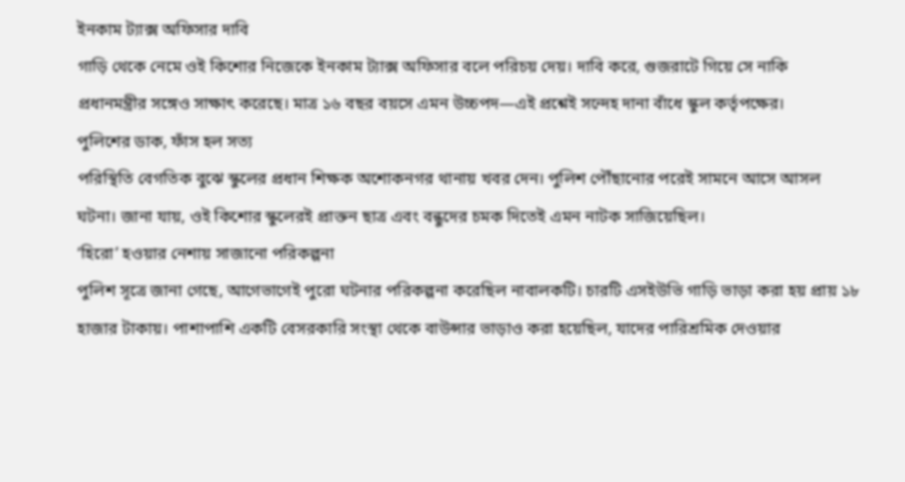ইনকাম ট্যাক্স অফিসার দাবি
গাড়ি থেকে নেমে ওই কিশোর নিজেকে ইনকাম ট্যাক্স অফিসার বলে পরিচয় দেয়। দাবি করে, গুজরাটে গিয়ে সে নাকি প্রধানমন্ত্রীর সঙ্গেও সাক্ষাৎ করেছে। মাত্র ১৬ বছর বয়সে এমন উচ্চপদ—এই প্রশ্নেই সন্দেহ দানা বাঁধে স্কুল কর্তৃপক্ষের।
পুলিশের ডাক, ফাঁস হল সত্য
পরিস্থিতি বেগতিক বুঝে স্কুলের প্রধান শিক্ষক অশোকনগর থানায় খবর দেন। পুলিশ পৌঁছানোর পরেই সামনে আসে আসল ঘটনা। জানা যায়, ওই কিশোর স্কুলেরই প্রাক্তন ছাত্র এবং বন্ধুদের চমক দিতেই এমন নাটক সাজিয়েছিল।
‘হিরো’ হওয়ার নেশায় সাজানো পরিকল্পনা
পুলিশ সূত্রে জানা গেছে, আগেভাগেই পুরো ঘটনার পরিকল্পনা করেছিল নাবালকটি। চারটি এসইউভি গাড়ি ভাড়া করা হয় প্রায় ১৮ হাজার টাকায়। পাশাপাশি একটি বেসরকারি সংস্থা থেকে বাউন্সার ভাড়াও করা হয়েছিল, যাদের পারিশ্রমিক দেওয়ার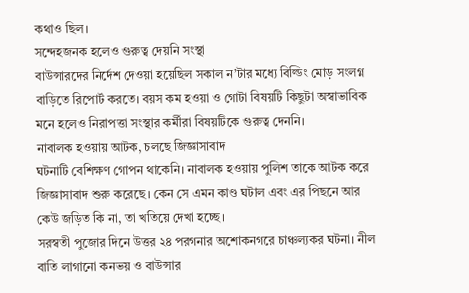কথাও ছিল।
সন্দেহজনক হলেও গুরুত্ব দেয়নি সংস্থা
বাউন্সারদের নির্দেশ দেওয়া হয়েছিল সকাল ন’টার মধ্যে বিল্ডিং মোড় সংলগ্ন বাড়িতে রিপোর্ট করতে। বয়স কম হওয়া ও গোটা বিষয়টি কিছুটা অস্বাভাবিক মনে হলেও নিরাপত্তা সংস্থার কর্মীরা বিষয়টিকে গুরুত্ব দেননি।
নাবালক হওয়ায় আটক, চলছে জিজ্ঞাসাবাদ
ঘটনাটি বেশিক্ষণ গোপন থাকেনি। নাবালক হওয়ায় পুলিশ তাকে আটক করে জিজ্ঞাসাবাদ শুরু করেছে। কেন সে এমন কাণ্ড ঘটাল এবং এর পিছনে আর কেউ জড়িত কি না, তা খতিয়ে দেখা হচ্ছে।
সরস্বতী পুজোর দিনে উত্তর ২৪ পরগনার অশোকনগরে চাঞ্চল্যকর ঘটনা। নীল বাতি লাগানো কনভয় ও বাউন্সার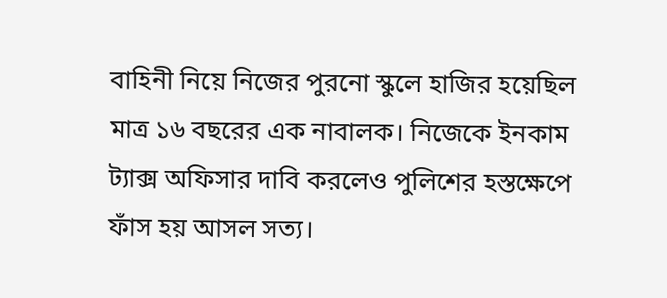বাহিনী নিয়ে নিজের পুরনো স্কুলে হাজির হয়েছিল মাত্র ১৬ বছরের এক নাবালক। নিজেকে ইনকাম ট্যাক্স অফিসার দাবি করলেও পুলিশের হস্তক্ষেপে ফাঁস হয় আসল সত্য।